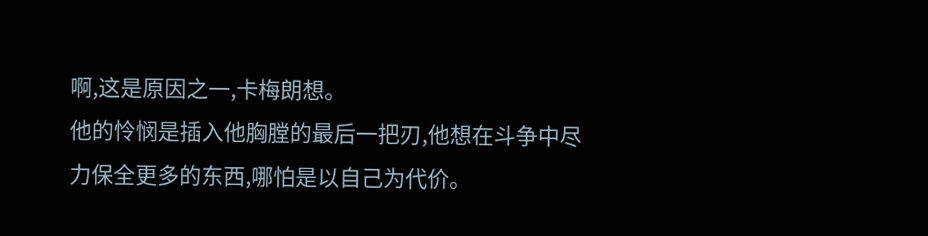啊,这是原因之一,卡梅朗想。
他的怜悯是插入他胸膛的最后一把刃,他想在斗争中尽力保全更多的东西,哪怕是以自己为代价。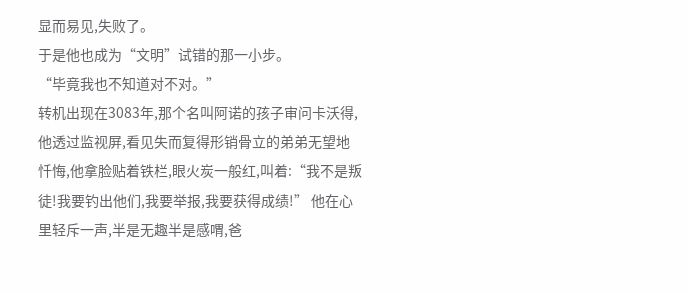显而易见,失败了。
于是他也成为“文明”试错的那一小步。
“毕竟我也不知道对不对。”
转机出现在3083年,那个名叫阿诺的孩子审问卡沃得,他透过监视屏,看见失而复得形销骨立的弟弟无望地忏悔,他拿脸贴着铁栏,眼火炭一般红,叫着:“我不是叛徒!我要钓出他们,我要举报,我要获得成绩!” 他在心里轻斥一声,半是无趣半是感喟,爸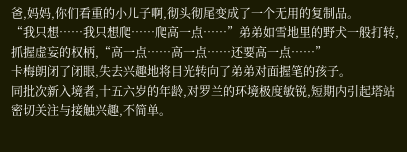爸,妈妈,你们看重的小儿子啊,彻头彻尾变成了一个无用的复制品。
“我只想……我只想爬……爬高一点……”弟弟如雪地里的野犬一般打转,抓握虚妄的权柄,“高一点……高一点……还要高一点……”
卡梅朗闭了闭眼,失去兴趣地将目光转向了弟弟对面握笔的孩子。
同批次新入境者,十五六岁的年龄,对罗兰的环境极度敏锐,短期内引起塔站密切关注与接触兴趣,不简单。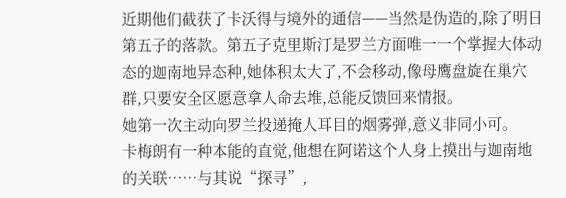近期他们截获了卡沃得与境外的通信——当然是伪造的,除了明日第五子的落款。第五子克里斯汀是罗兰方面唯一一个掌握大体动态的迦南地异态种,她体积太大了,不会移动,像母鹰盘旋在巢穴群,只要安全区愿意拿人命去堆,总能反馈回来情报。
她第一次主动向罗兰投递掩人耳目的烟雾弹,意义非同小可。
卡梅朗有一种本能的直觉,他想在阿诺这个人身上摸出与迦南地的关联……与其说“探寻”,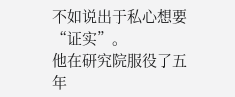不如说出于私心想要“证实”。
他在研究院服役了五年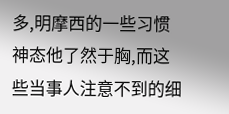多,明摩西的一些习惯神态他了然于胸,而这些当事人注意不到的细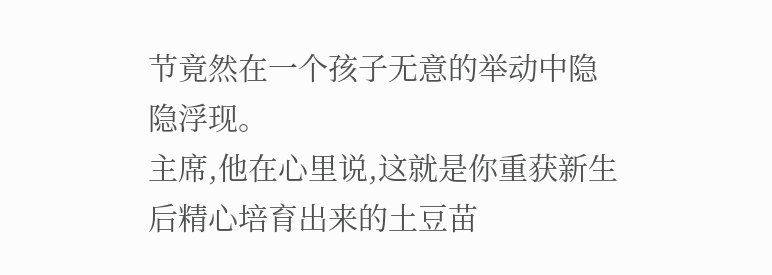节竟然在一个孩子无意的举动中隐隐浮现。
主席,他在心里说,这就是你重获新生后精心培育出来的土豆苗